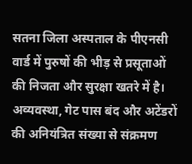सतना जिला अस्पताल के पीएनसी वार्ड में पुरुषों की भीड़ से प्रसूताओं की निजता और सुरक्षा खतरे में है। अव्यवस्था, गेट पास बंद और अटेंडरों की अनियंत्रित संख्या से संक्रमण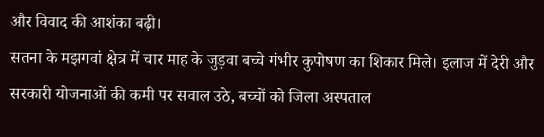और विवाद की आशंका बढ़ी।
सतना के मझगवां क्षेत्र में चार माह के जुड़वा बच्चे गंभीर कुपोषण का शिकार मिले। इलाज में देरी और सरकारी योजनाओं की कमी पर सवाल उठे, बच्चों को जिला अस्पताल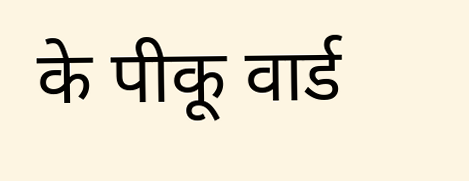के पीकू वार्ड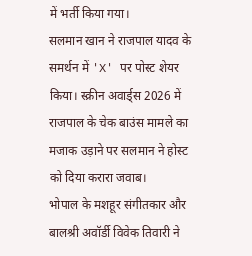में भर्ती किया गया।
सलमान खान ने राजपाल यादव के समर्थन में 'X' पर पोस्ट शेयर किया। स्क्रीन अवार्ड्स 2026 में राजपाल के चेक बाउंस मामले का मजाक उड़ाने पर सलमान ने होस्ट को दिया करारा जवाब।
भोपाल के मशहूर संगीतकार और बालश्री अवॉर्डी विवेक तिवारी ने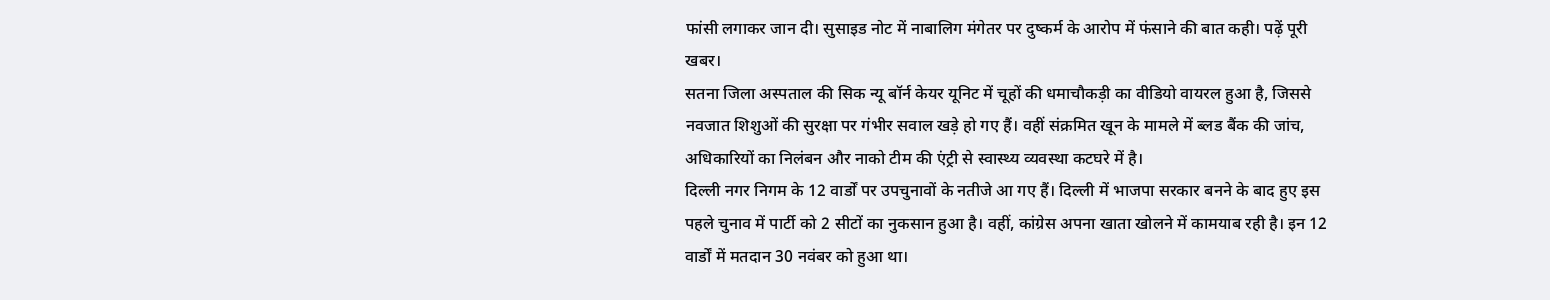फांसी लगाकर जान दी। सुसाइड नोट में नाबालिग मंगेतर पर दुष्कर्म के आरोप में फंसाने की बात कही। पढ़ें पूरी खबर।
सतना जिला अस्पताल की सिक न्यू बॉर्न केयर यूनिट में चूहों की धमाचौकड़ी का वीडियो वायरल हुआ है, जिससे नवजात शिशुओं की सुरक्षा पर गंभीर सवाल खड़े हो गए हैं। वहीं संक्रमित खून के मामले में ब्लड बैंक की जांच, अधिकारियों का निलंबन और नाको टीम की एंट्री से स्वास्थ्य व्यवस्था कटघरे में है।
दिल्ली नगर निगम के 12 वार्डों पर उपचुनावों के नतीजे आ गए हैं। दिल्ली में भाजपा सरकार बनने के बाद हुए इस पहले चुनाव में पार्टी को 2 सीटों का नुकसान हुआ है। वहीं, कांग्रेस अपना खाता खोलने में कामयाब रही है। इन 12 वार्डों में मतदान 30 नवंबर को हुआ था।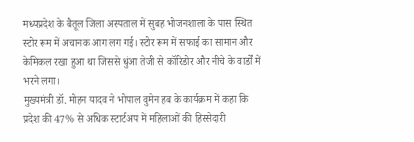मध्यप्रदेश के बैतूल जिला अस्पताल में सुबह भोजनशाला के पास स्थित स्टोर रूम में अचानक आग लग गई। स्टोर रूम में सफाई का सामान और केमिकल रखा हुआ था जिससे धुंआ तेजी से कॉरिडोर और नीचे के वार्डों में भरने लगा।
मुख्यमंत्री डॉ. मोहन यादव ने भोपाल वुमेन हब के कार्यक्रम में कहा कि प्रदेश की 47% से अधिक स्टार्टअप में महिलाओं की हिस्सेदारी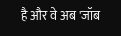है और वे अब 'जॉब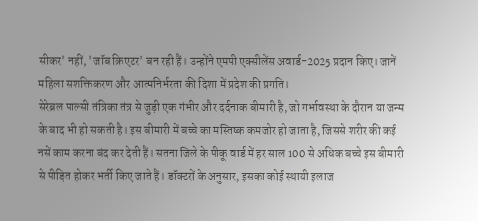सीकर' नहीं, 'जॉब क्रिएटर' बन रही हैं। उन्होंने एमपी एक्सीलेंस अवार्ड-2025 प्रदान किए। जानें महिला सशक्तिकरण और आत्मनिर्भरता की दिशा में प्रदेश की प्रगति।
सेरेब्रल पाल्सी तंत्रिका तंत्र से जुड़ी एक गंभीर और दर्दनाक बीमारी है, जो गर्भावस्था के दौरान या जन्म के बाद भी हो सकती है। इस बीमारी में बच्चे का मस्तिष्क कमजोर हो जाता है, जिससे शरीर की कई नसें काम करना बंद कर देती हैं। सतना जिले के पीकू वार्ड में हर साल 100 से अधिक बच्चे इस बीमारी से पीड़ित होकर भर्ती किए जाते हैं। डॉक्टरों के अनुसार, इसका कोई स्थायी इलाज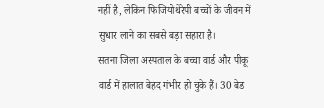नहीं है, लेकिन फिजियोथेरेपी बच्चों के जीवन में सुधार लाने का सबसे बड़ा सहारा है।
सतना जिला अस्पताल के बच्चा वार्ड और पीकू वार्ड में हालात बेहद गंभीर हो चुके हैं। 30 बेड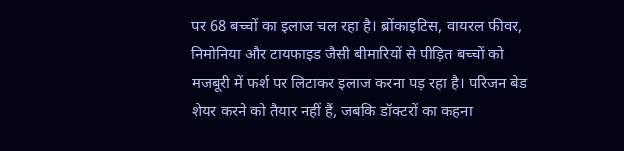पर 68 बच्चों का इलाज चल रहा है। ब्रोंकाइटिस, वायरल फीवर, निमोनिया और टायफाइड जैसी बीमारियों से पीड़ित बच्चों को मजबूरी में फर्श पर लिटाकर इलाज करना पड़ रहा है। परिजन बेड शेयर करने को तैयार नहीं हैं, जबकि डॉक्टरों का कहना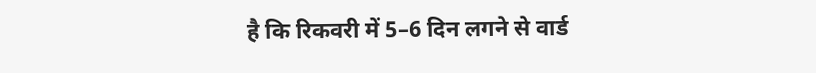है कि रिकवरी में 5–6 दिन लगने से वार्ड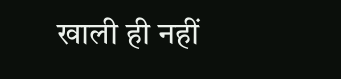खाली ही नहीं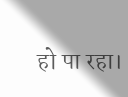हो पा रहा।